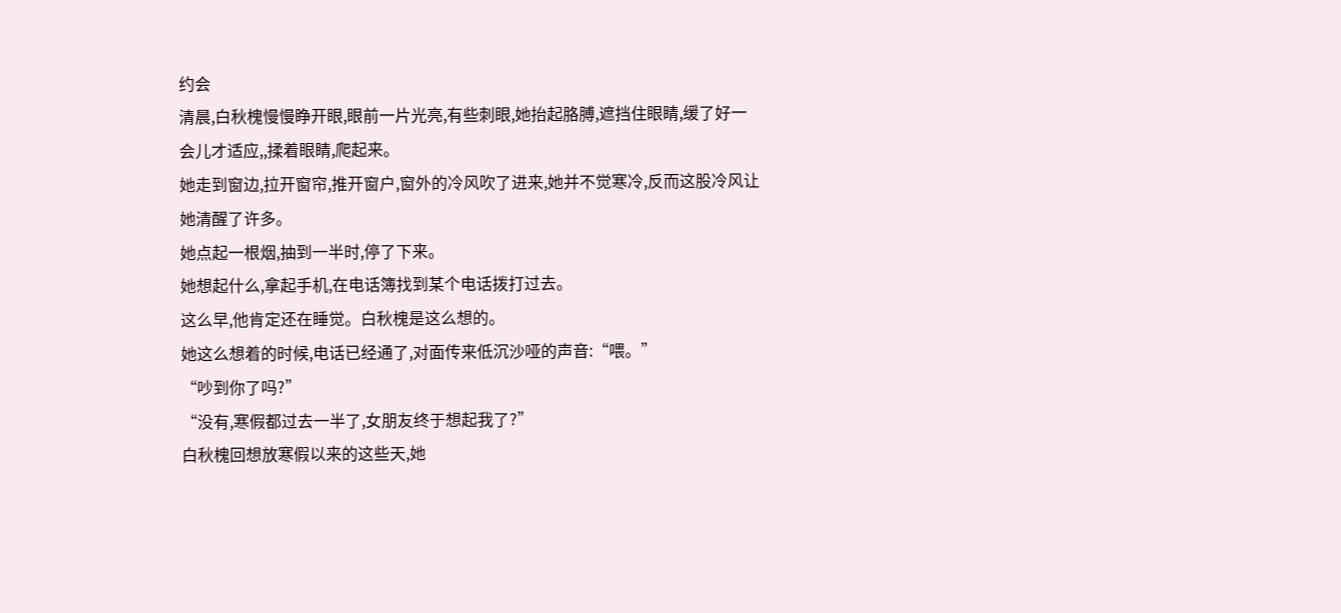约会
清晨,白秋槐慢慢睁开眼,眼前一片光亮,有些刺眼,她抬起胳膊,遮挡住眼睛,缓了好一会儿才适应,,揉着眼睛,爬起来。
她走到窗边,拉开窗帘,推开窗户,窗外的冷风吹了进来,她并不觉寒冷,反而这股冷风让她清醒了许多。
她点起一根烟,抽到一半时,停了下来。
她想起什么,拿起手机,在电话簿找到某个电话拨打过去。
这么早,他肯定还在睡觉。白秋槐是这么想的。
她这么想着的时候,电话已经通了,对面传来低沉沙哑的声音:“喂。”
“吵到你了吗?”
“没有,寒假都过去一半了,女朋友终于想起我了?”
白秋槐回想放寒假以来的这些天,她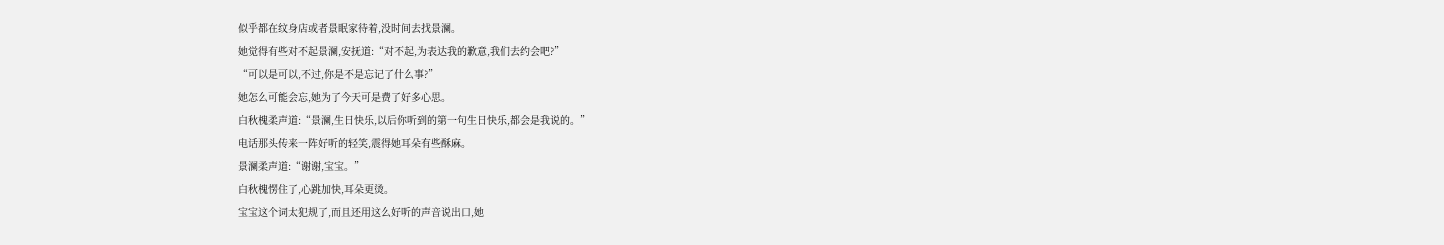似乎都在纹身店或者景眠家待着,没时间去找景澜。
她觉得有些对不起景澜,安抚道:“对不起,为表达我的歉意,我们去约会吧?”
“可以是可以,不过,你是不是忘记了什么事?”
她怎么可能会忘,她为了今天可是费了好多心思。
白秋槐柔声道:“景澜,生日快乐,以后你听到的第一句生日快乐,都会是我说的。”
电话那头传来一阵好听的轻笑,震得她耳朵有些酥麻。
景澜柔声道:“谢谢,宝宝。”
白秋槐愣住了,心跳加快,耳朵更烫。
宝宝这个词太犯规了,而且还用这么好听的声音说出口,她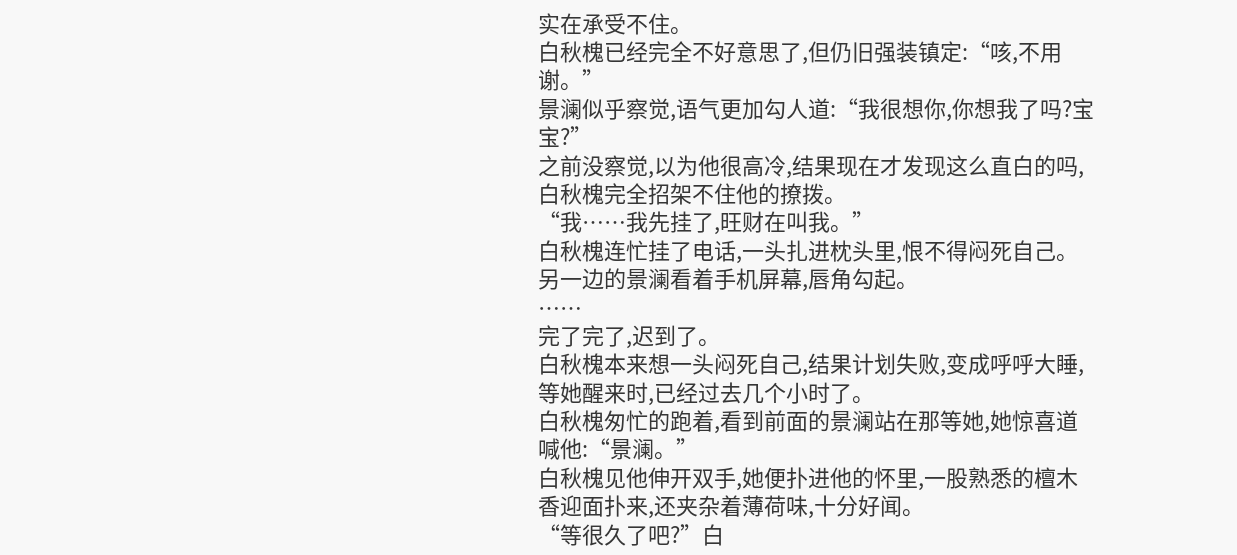实在承受不住。
白秋槐已经完全不好意思了,但仍旧强装镇定:“咳,不用谢。”
景澜似乎察觉,语气更加勾人道:“我很想你,你想我了吗?宝宝?”
之前没察觉,以为他很高冷,结果现在才发现这么直白的吗,白秋槐完全招架不住他的撩拨。
“我……我先挂了,旺财在叫我。”
白秋槐连忙挂了电话,一头扎进枕头里,恨不得闷死自己。
另一边的景澜看着手机屏幕,唇角勾起。
……
完了完了,迟到了。
白秋槐本来想一头闷死自己,结果计划失败,变成呼呼大睡,等她醒来时,已经过去几个小时了。
白秋槐匆忙的跑着,看到前面的景澜站在那等她,她惊喜道喊他:“景澜。”
白秋槐见他伸开双手,她便扑进他的怀里,一股熟悉的檀木香迎面扑来,还夹杂着薄荷味,十分好闻。
“等很久了吧?”白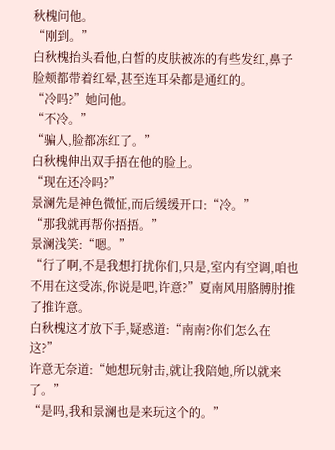秋槐问他。
“刚到。”
白秋槐抬头看他,白皙的皮肤被冻的有些发红,鼻子脸颊都带着红晕,甚至连耳朵都是通红的。
“冷吗?”她问他。
“不冷。”
“骗人,脸都冻红了。”
白秋槐伸出双手捂在他的脸上。
“现在还冷吗?”
景澜先是神色微怔,而后缓缓开口:“冷。”
“那我就再帮你捂捂。”
景澜浅笑:“嗯。”
“行了啊,不是我想打扰你们,只是,室内有空调,咱也不用在这受冻,你说是吧,许意?”夏南风用胳膊肘推了推许意。
白秋槐这才放下手,疑惑道:“南南?你们怎么在这?”
许意无奈道:“她想玩射击,就让我陪她,所以就来了。”
“是吗,我和景澜也是来玩这个的。”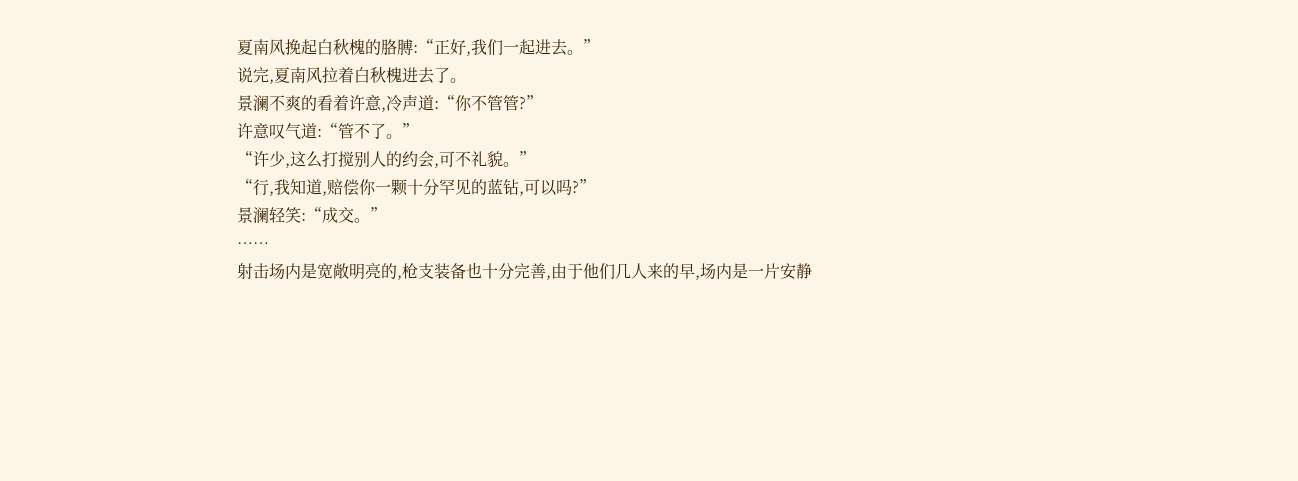夏南风挽起白秋槐的胳膊:“正好,我们一起进去。”
说完,夏南风拉着白秋槐进去了。
景澜不爽的看着许意,冷声道:“你不管管?”
许意叹气道:“管不了。”
“许少,这么打搅别人的约会,可不礼貌。”
“行,我知道,赔偿你一颗十分罕见的蓝钻,可以吗?”
景澜轻笑:“成交。”
……
射击场内是宽敞明亮的,枪支装备也十分完善,由于他们几人来的早,场内是一片安静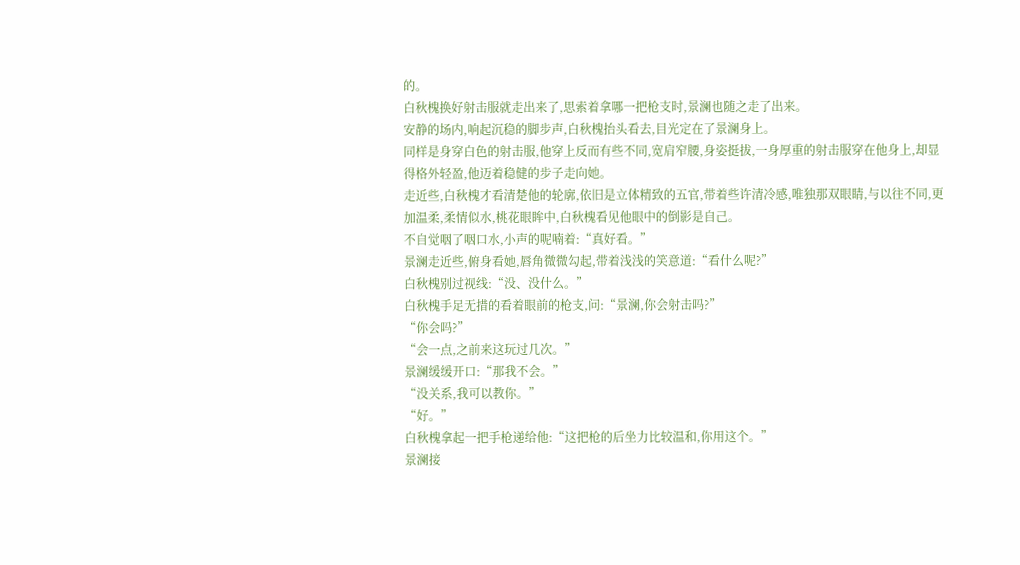的。
白秋槐换好射击服就走出来了,思索着拿哪一把枪支时,景澜也随之走了出来。
安静的场内,响起沉稳的脚步声,白秋槐抬头看去,目光定在了景澜身上。
同样是身穿白色的射击服,他穿上反而有些不同,宽肩窄腰,身姿挺拔,一身厚重的射击服穿在他身上,却显得格外轻盈,他迈着稳健的步子走向她。
走近些,白秋槐才看清楚他的轮廓,依旧是立体精致的五官,带着些许清冷感,唯独那双眼睛,与以往不同,更加温柔,柔情似水,桃花眼眸中,白秋槐看见他眼中的倒影是自己。
不自觉咽了咽口水,小声的呢喃着:“真好看。”
景澜走近些,俯身看她,唇角微微勾起,带着浅浅的笑意道:“看什么呢?”
白秋槐别过视线:“没、没什么。”
白秋槐手足无措的看着眼前的枪支,问:“景澜,你会射击吗?”
“你会吗?”
“会一点,之前来这玩过几次。”
景澜缓缓开口:“那我不会。”
“没关系,我可以教你。”
“好。”
白秋槐拿起一把手枪递给他:“这把枪的后坐力比较温和,你用这个。”
景澜接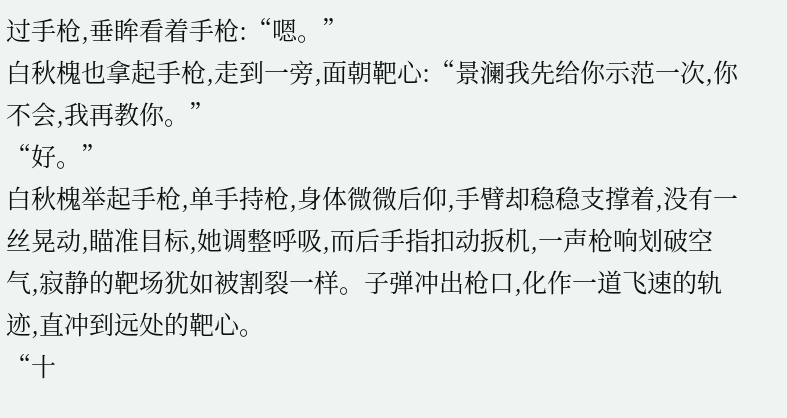过手枪,垂眸看着手枪:“嗯。”
白秋槐也拿起手枪,走到一旁,面朝靶心:“景澜我先给你示范一次,你不会,我再教你。”
“好。”
白秋槐举起手枪,单手持枪,身体微微后仰,手臂却稳稳支撑着,没有一丝晃动,瞄准目标,她调整呼吸,而后手指扣动扳机,一声枪响划破空气,寂静的靶场犹如被割裂一样。子弹冲出枪口,化作一道飞速的轨迹,直冲到远处的靶心。
“十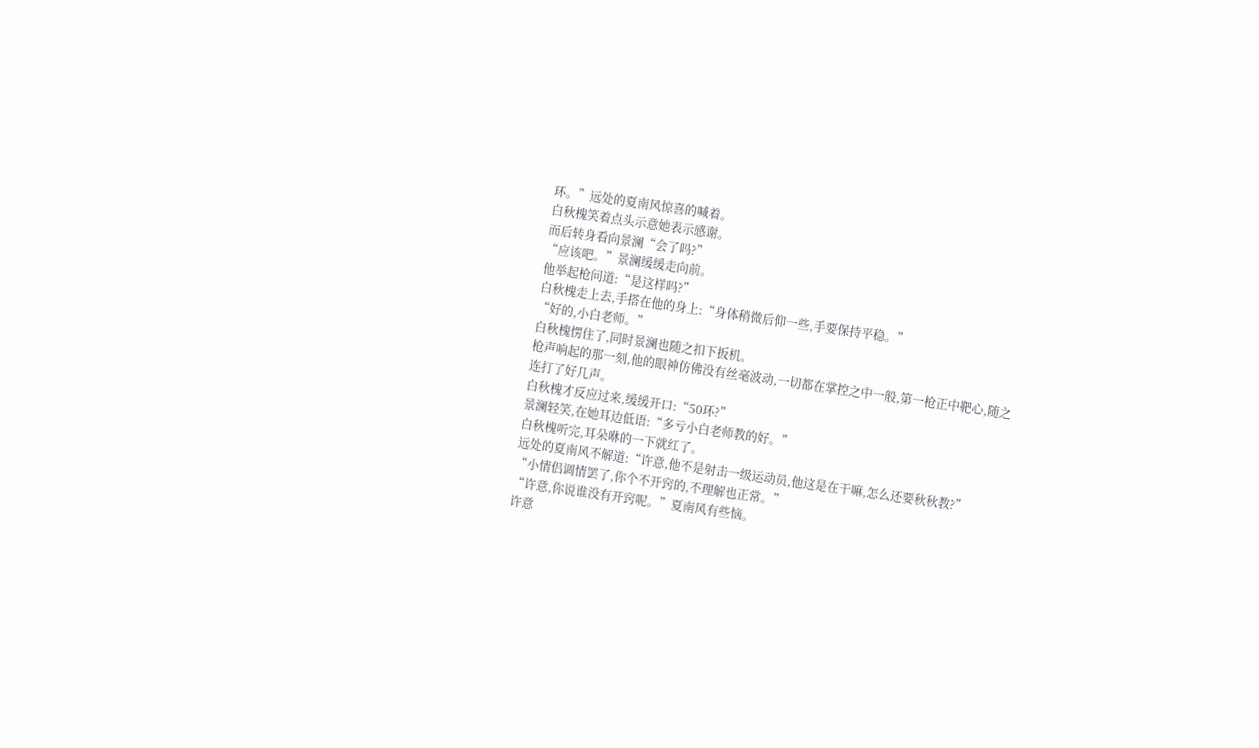环。”远处的夏南风惊喜的喊着。
白秋槐笑着点头示意她表示感谢。
而后转身看向景澜“会了吗?”
“应该吧。”景澜缓缓走向前。
他举起枪问道:“是这样吗?”
白秋槐走上去,手搭在他的身上:“身体稍微后仰一些,手要保持平稳。”
“好的,小白老师。”
白秋槐愣住了,同时景澜也随之扣下扳机。
枪声响起的那一刻,他的眼神仿佛没有丝毫波动,一切都在掌控之中一般,第一枪正中靶心,随之连打了好几声。
白秋槐才反应过来,缓缓开口:“50环?”
景澜轻笑,在她耳边低语:“多亏小白老师教的好。”
白秋槐听完,耳朵咻的一下就红了。
远处的夏南风不解道:“许意,他不是射击一级运动员,他这是在干嘛,怎么还要秋秋教?”
“小情侣调情罢了,你个不开窍的,不理解也正常。”
“许意,你说谁没有开窍呢。”夏南风有些恼。
许意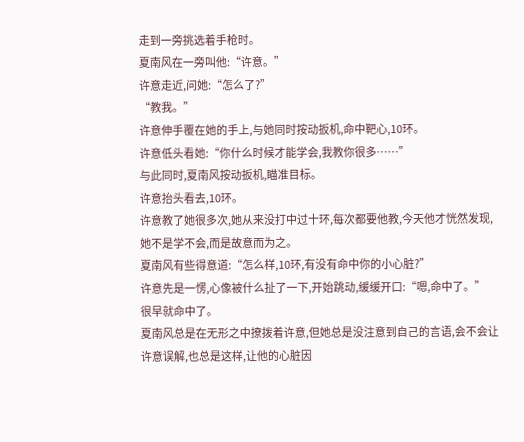走到一旁挑选着手枪时。
夏南风在一旁叫他:“许意。”
许意走近,问她:“怎么了?”
“教我。”
许意伸手覆在她的手上,与她同时按动扳机,命中靶心,10环。
许意低头看她:“你什么时候才能学会,我教你很多……”
与此同时,夏南风按动扳机,瞄准目标。
许意抬头看去,10环。
许意教了她很多次,她从来没打中过十环,每次都要他教,今天他才恍然发现,她不是学不会,而是故意而为之。
夏南风有些得意道:“怎么样,10环,有没有命中你的小心脏?”
许意先是一愣,心像被什么扯了一下,开始跳动,缓缓开口:“嗯,命中了。”
很早就命中了。
夏南风总是在无形之中撩拨着许意,但她总是没注意到自己的言语,会不会让许意误解,也总是这样,让他的心脏因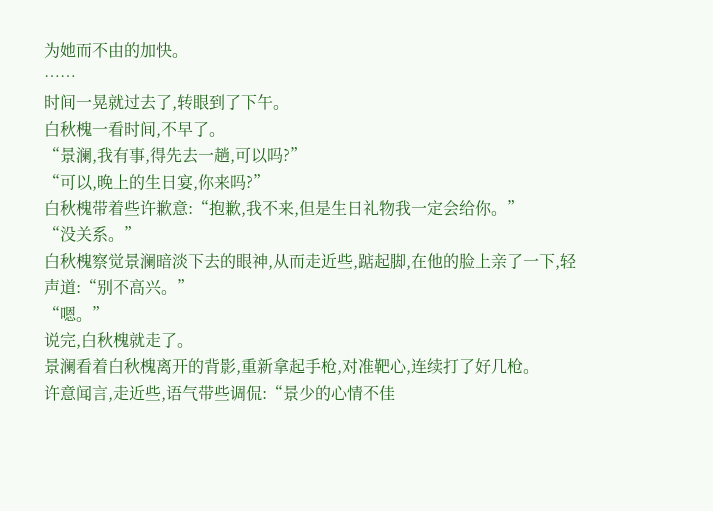为她而不由的加快。
……
时间一晃就过去了,转眼到了下午。
白秋槐一看时间,不早了。
“景澜,我有事,得先去一趟,可以吗?”
“可以,晚上的生日宴,你来吗?”
白秋槐带着些许歉意:“抱歉,我不来,但是生日礼物我一定会给你。”
“没关系。”
白秋槐察觉景澜暗淡下去的眼神,从而走近些,踮起脚,在他的脸上亲了一下,轻声道:“别不高兴。”
“嗯。”
说完,白秋槐就走了。
景澜看着白秋槐离开的背影,重新拿起手枪,对准靶心,连续打了好几枪。
许意闻言,走近些,语气带些调侃:“景少的心情不佳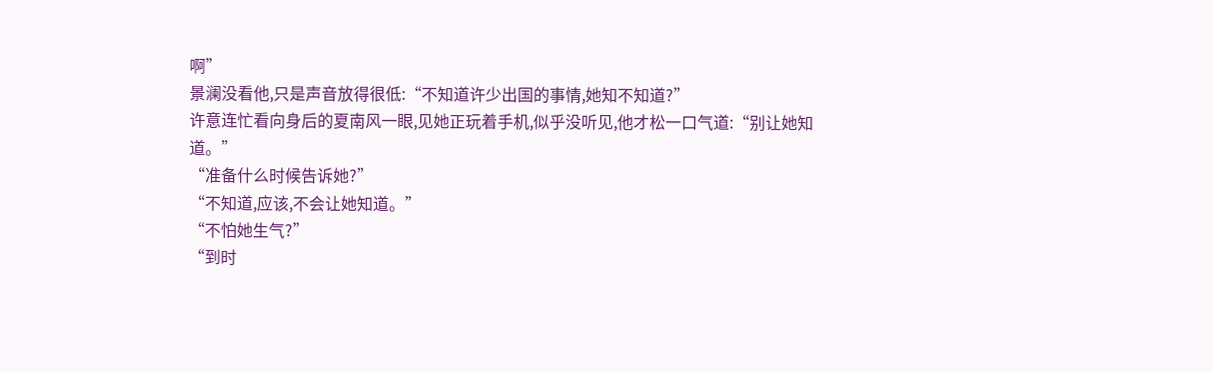啊”
景澜没看他,只是声音放得很低:“不知道许少出国的事情,她知不知道?”
许意连忙看向身后的夏南风一眼,见她正玩着手机,似乎没听见,他才松一口气道:“别让她知道。”
“准备什么时候告诉她?”
“不知道,应该,不会让她知道。”
“不怕她生气?”
“到时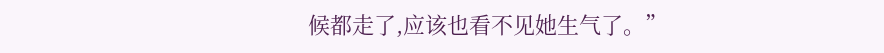候都走了,应该也看不见她生气了。”